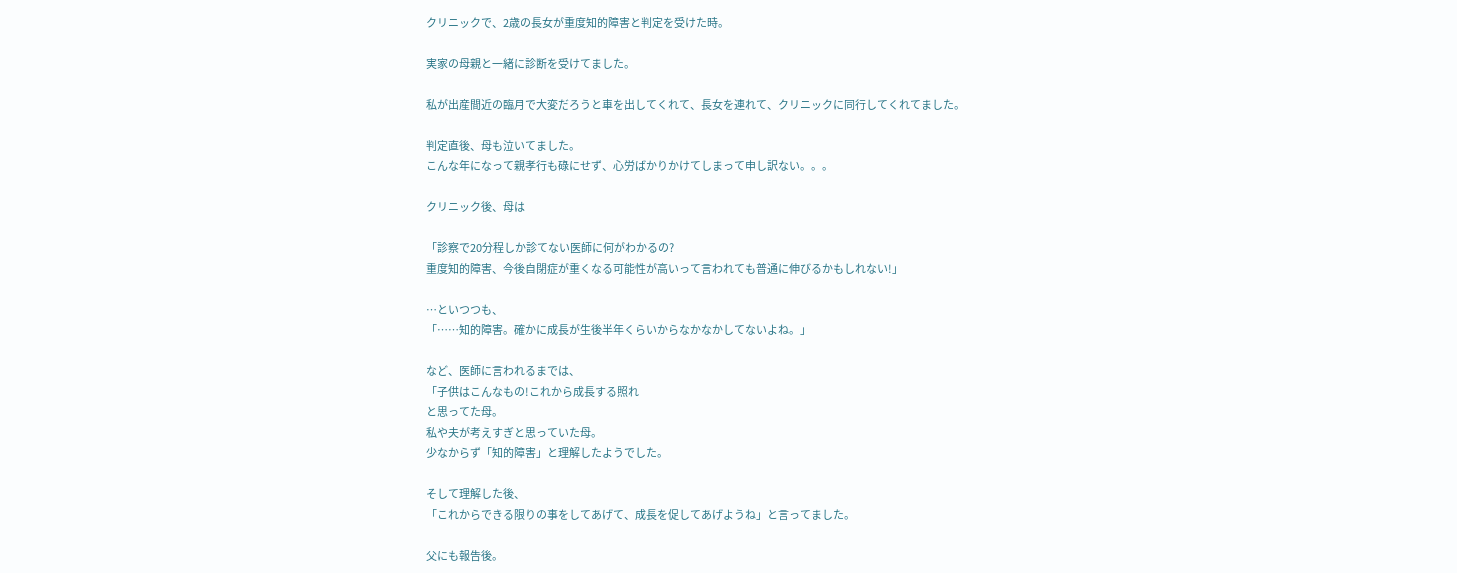クリニックで、2歳の長女が重度知的障害と判定を受けた時。

実家の母親と一緒に診断を受けてました。

私が出産間近の臨月で大変だろうと車を出してくれて、長女を連れて、クリニックに同行してくれてました。

判定直後、母も泣いてました。
こんな年になって親孝行も碌にせず、心労ばかりかけてしまって申し訳ない。。。

クリニック後、母は

「診察で20分程しか診てない医師に何がわかるの?
重度知的障害、今後自閉症が重くなる可能性が高いって言われても普通に伸びるかもしれない!」

…といつつも、
「……知的障害。確かに成長が生後半年くらいからなかなかしてないよね。」

など、医師に言われるまでは、
「子供はこんなもの!これから成長する照れ
と思ってた母。
私や夫が考えすぎと思っていた母。
少なからず「知的障害」と理解したようでした。

そして理解した後、
「これからできる限りの事をしてあげて、成長を促してあげようね」と言ってました。

父にも報告後。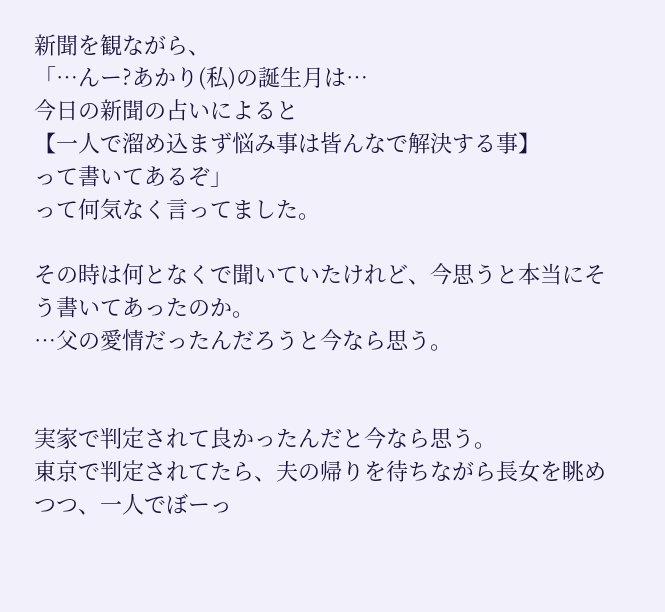新聞を観ながら、
「…んー?あかり(私)の誕生月は…
今日の新聞の占いによると
【一人で溜め込まず悩み事は皆んなで解決する事】
って書いてあるぞ」
って何気なく言ってました。

その時は何となくで聞いていたけれど、今思うと本当にそう書いてあったのか。
…父の愛情だったんだろうと今なら思う。


実家で判定されて良かったんだと今なら思う。
東京で判定されてたら、夫の帰りを待ちながら長女を眺めつつ、一人でぼーっ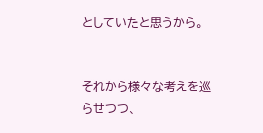としていたと思うから。


それから様々な考えを巡らせつつ、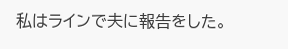私はラインで夫に報告をした。